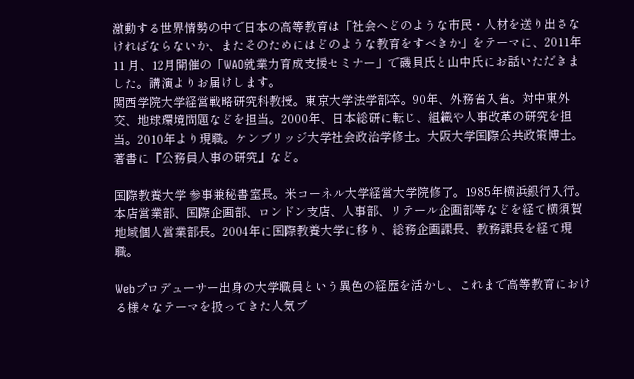激動する世界情勢の中で日本の高等教育は「社会へどのような市民・人材を送り出さなければならないか、またそのためにはどのような教育をすべきか」をテーマに、2011年11 月、12月開催の「WAO就業力育成支援セミナー」で磯貝氏と山中氏にお話いただきました。講演よりお届けします。
関西学院大学経営戦略研究科教授。東京大学法学部卒。90年、外務省入省。対中東外交、地球環境問題などを担当。2000年、日本総研に転じ、組織や人事改革の研究を担当。2010年より現職。ケンブリッジ大学社会政治学修士。大阪大学国際公共政策博士。著書に『公務員人事の研究』など。

国際教養大学 参事兼秘書室長。米コーネル大学経営大学院修了。1985年横浜銀行入行。本店営業部、国際企画部、ロンドン支店、人事部、リテール企画部等などを経て横須賀地域個人営業部長。2004年に国際教養大学に移り、総務企画課長、教務課長を経て現職。

Webプロデューサー出身の大学職員という異色の経歴を活かし、これまで高等教育における様々なテーマを扱ってきた人気ブ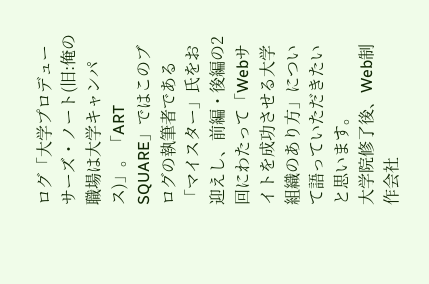ログ「大学プロデューサーズ・ノート(旧:俺の職場は大学キャンパス)」。「ART SQUARE」ではこのブログの執筆者である「マイスター」氏をお迎えし、前編・後編の2回にわたって「Webサイトを成功させる大学組織のあり方」について語っていただきたいと思います。
大学院修了後、Web制作会社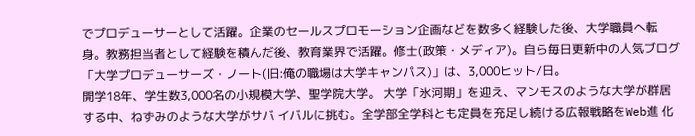でプロデューサーとして活躍。企業のセールスプロモーション企画などを数多く経験した後、大学職員へ転身。教務担当者として経験を積んだ後、教育業界で活躍。修士(政策・メディア)。自ら毎日更新中の人気ブログ「大学プロデューサーズ・ノート(旧:俺の職場は大学キャンパス)」は、3,000ヒット/日。
開学18年、学生数3,000名の小規模大学、聖学院大学。 大学「氷河期」を迎え、マンモスのような大学が群居する中、ねずみのような大学がサバ イバルに挑む。全学部全学科とも定員を充足し続ける広報戦略をWeb進 化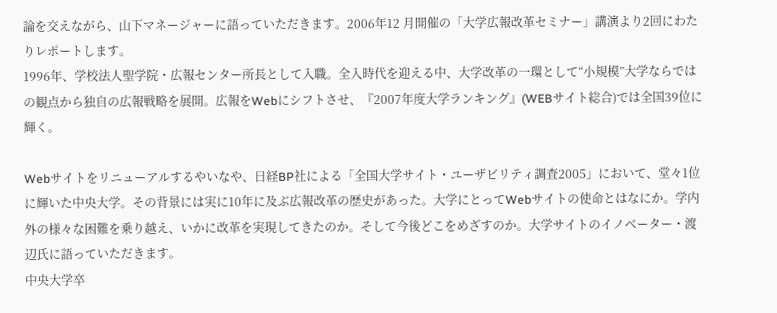論を交えながら、山下マネージャーに語っていただきます。2006年12 月開催の「大学広報改革セミナー」講演より2回にわたりレポートします。
1996年、学校法人聖学院・広報センター所長として入職。全入時代を迎える中、大学改革の一環として“小規模”大学ならではの観点から独自の広報戦略を展開。広報をWebにシフトさせ、『2007年度大学ランキング』(WEBサイト総合)では全国39位に輝く。

Webサイトをリニューアルするやいなや、日経BP社による「全国大学サイト・ユーザビリティ調査2005」において、堂々1位に輝いた中央大学。その背景には実に10年に及ぶ広報改革の歴史があった。大学にとってWebサイトの使命とはなにか。学内外の様々な困難を乗り越え、いかに改革を実現してきたのか。そして今後どこをめざすのか。大学サイトのイノベーター・渡辺氏に語っていただきます。
中央大学卒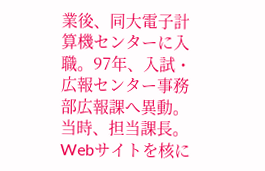業後、同大電子計算機センターに入職。97年、入試・広報センター事務部広報課へ異動。当時、担当課長。Webサイトを核に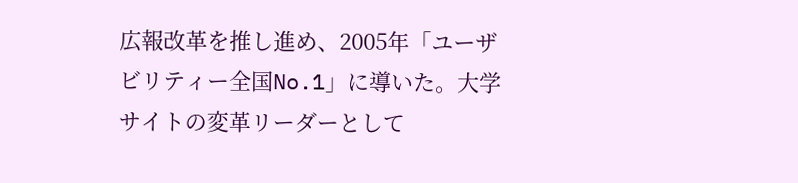広報改革を推し進め、2005年「ユーザビリティー全国No.1」に導いた。大学サイトの変革リーダーとして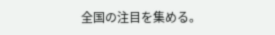全国の注目を集める。